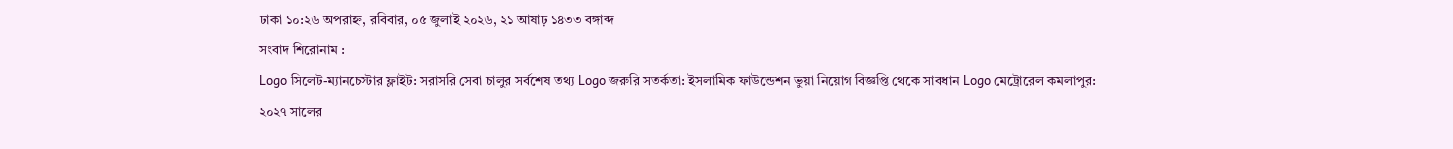ঢাকা ১০:২৬ অপরাহ্ন, রবিবার, ০৫ জুলাই ২০২৬, ২১ আষাঢ় ১৪৩৩ বঙ্গাব্দ
সংবাদ শিরোনাম :
Logo সিলেট-ম্যানচেস্টার ফ্লাইট: সরাসরি সেবা চালুর সর্বশেষ তথ্য Logo জরুরি সতর্কতা: ইসলামিক ফাউন্ডেশন ভুয়া নিয়োগ বিজ্ঞপ্তি থেকে সাবধান Logo মেট্রোরেল কমলাপুর: ২০২৭ সালের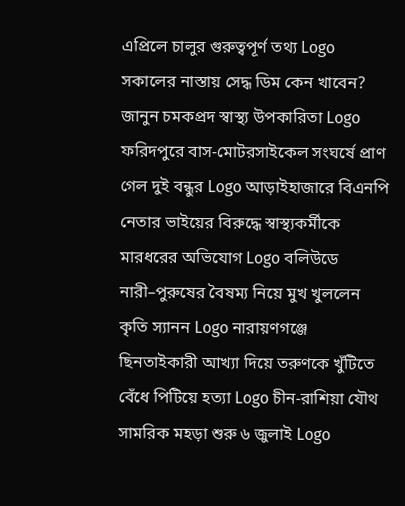এপ্রিলে চালুর গুরুত্বপূর্ণ তথ্য Logo সকালের নাস্তায় সেদ্ধ ডিম কেন খাবেন? জানুন চমকপ্রদ স্বাস্থ্য উপকারিতা Logo ফরিদপুরে বাস-মোটরসাইকেল সংঘর্ষে প্রাণ গেল দুই বন্ধুর Logo আড়াইহাজারে বিএনপি নেতার ভাইয়ের বিরুদ্ধে স্বাস্থ্যকর্মীকে মারধরের অভিযোগ Logo বলিউডে নারী–পুরুষের বৈষম্য নিয়ে মুখ খুললেন কৃতি স্যানন Logo নারায়ণগঞ্জে ছিনতাইকারী আখ্যা দিয়ে তরুণকে খুঁটিতে বেঁধে পিটিয়ে হত্যা Logo চীন-রাশিয়া যৌথ সামরিক মহড়া শুরু ৬ জুলাই Logo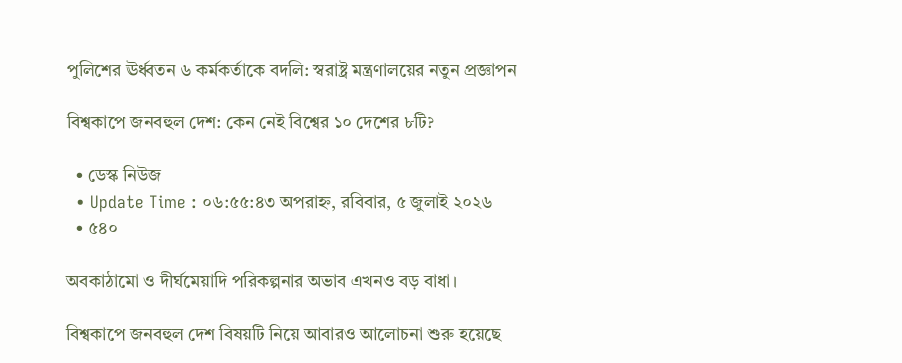পুলিশের ঊর্ধ্বতন ৬ কর্মকর্তাকে বদলি: স্বরাষ্ট্র মন্ত্রণালয়ের নতুন প্রজ্ঞাপন

বিশ্বকাপে জনবহুল দেশ: কেন নেই বিশ্বের ১০ দেশের ৮টি?

  • ডেস্ক নিউজ
  • Update Time : ০৬:৫৫:৪৩ অপরাহ্ন, রবিবার, ৫ জুলাই ২০২৬
  • ৫৪০

অবকাঠামো ও দীর্ঘমেয়াদি পরিকল্পনার অভাব এখনও বড় বাধা।

বিশ্বকাপে জনবহুল দেশ বিষয়টি নিয়ে আবারও আলোচনা শুরু হয়েছে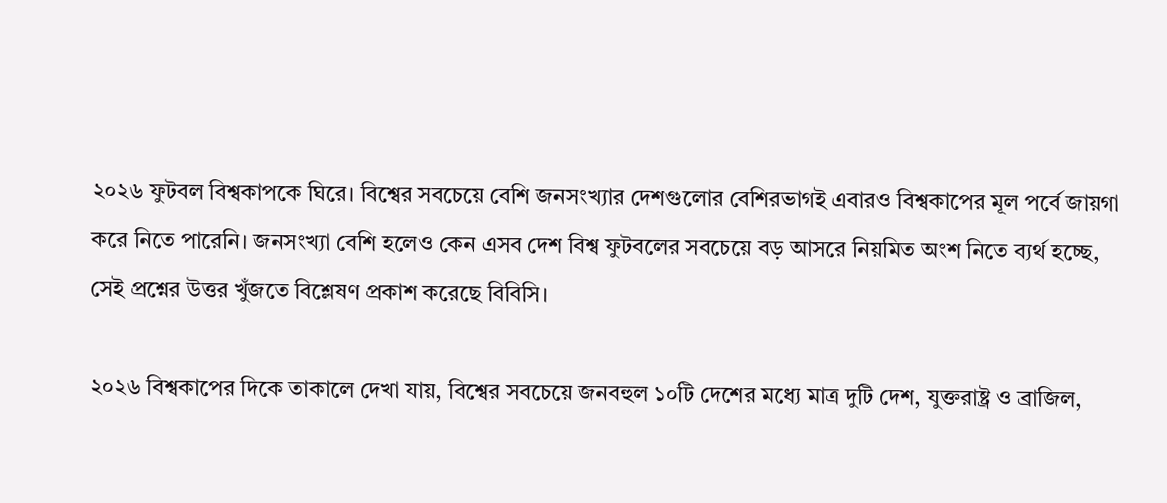২০২৬ ফুটবল বিশ্বকাপকে ঘিরে। বিশ্বের সবচেয়ে বেশি জনসংখ্যার দেশগুলোর বেশিরভাগই এবারও বিশ্বকাপের মূল পর্বে জায়গা করে নিতে পারেনি। জনসংখ্যা বেশি হলেও কেন এসব দেশ বিশ্ব ফুটবলের সবচেয়ে বড় আসরে নিয়মিত অংশ নিতে ব্যর্থ হচ্ছে, সেই প্রশ্নের উত্তর খুঁজতে বিশ্লেষণ প্রকাশ করেছে বিবিসি।

২০২৬ বিশ্বকাপের দিকে তাকালে দেখা যায়, বিশ্বের সবচেয়ে জনবহুল ১০টি দেশের মধ্যে মাত্র দুটি দেশ, যুক্তরাষ্ট্র ও ব্রাজিল,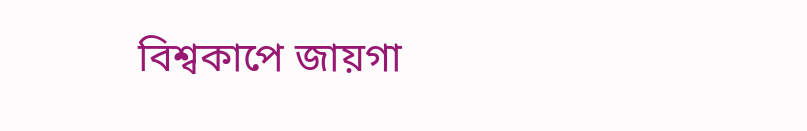বিশ্বকাপে জায়গা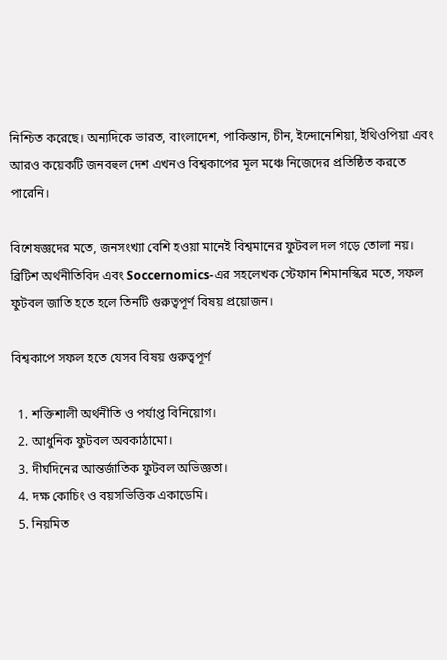নিশ্চিত করেছে। অন্যদিকে ভারত, বাংলাদেশ, পাকিস্তান, চীন, ইন্দোনেশিয়া, ইথিওপিয়া এবং আরও কয়েকটি জনবহুল দেশ এখনও বিশ্বকাপের মূল মঞ্চে নিজেদের প্রতিষ্ঠিত করতে পারেনি।

বিশেষজ্ঞদের মতে, জনসংখ্যা বেশি হওয়া মানেই বিশ্বমানের ফুটবল দল গড়ে তোলা নয়। ব্রিটিশ অর্থনীতিবিদ এবং Soccernomics-এর সহলেখক স্টেফান শিমানস্কির মতে, সফল ফুটবল জাতি হতে হলে তিনটি গুরুত্বপূর্ণ বিষয় প্রয়োজন।

বিশ্বকাপে সফল হতে যেসব বিষয় গুরুত্বপূর্ণ

  1. শক্তিশালী অর্থনীতি ও পর্যাপ্ত বিনিয়োগ।
  2. আধুনিক ফুটবল অবকাঠামো।
  3. দীর্ঘদিনের আন্তর্জাতিক ফুটবল অভিজ্ঞতা।
  4. দক্ষ কোচিং ও বয়সভিত্তিক একাডেমি।
  5. নিয়মিত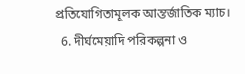প্রতিযোগিতামূলক আন্তর্জাতিক ম্যাচ।
  6. দীর্ঘমেয়াদি পরিকল্পনা ও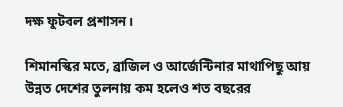দক্ষ ফুটবল প্রশাসন।

শিমানস্কির মতে, ব্রাজিল ও আর্জেন্টিনার মাথাপিছু আয় উন্নত দেশের তুলনায় কম হলেও শত বছরের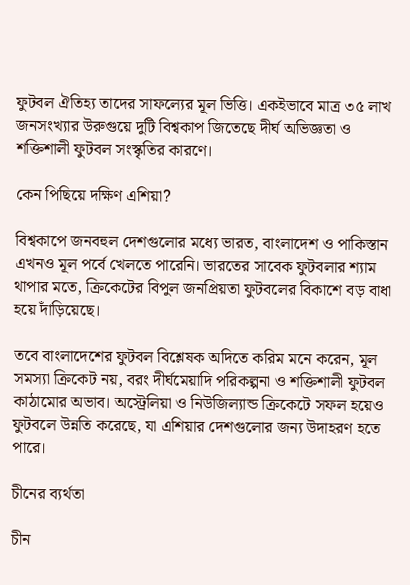ফুটবল ঐতিহ্য তাদের সাফল্যের মূল ভিত্তি। একইভাবে মাত্র ৩৫ লাখ জনসংখ্যার উরুগুয়ে দুটি বিশ্বকাপ জিতেছে দীর্ঘ অভিজ্ঞতা ও শক্তিশালী ফুটবল সংস্কৃতির কারণে।

কেন পিছিয়ে দক্ষিণ এশিয়া?

বিশ্বকাপে জনবহুল দেশগুলোর মধ্যে ভারত, বাংলাদেশ ও পাকিস্তান এখনও মূল পর্বে খেলতে পারেনি। ভারতের সাবেক ফুটবলার শ্যাম থাপার মতে, ক্রিকেটের বিপুল জনপ্রিয়তা ফুটবলের বিকাশে বড় বাধা হয়ে দাঁড়িয়েছে।

তবে বাংলাদেশের ফুটবল বিশ্লেষক অদিতে করিম মনে করেন, মূল সমস্যা ক্রিকেট নয়, বরং দীর্ঘমেয়াদি পরিকল্পনা ও শক্তিশালী ফুটবল কাঠামোর অভাব। অস্ট্রেলিয়া ও নিউজিল্যান্ড ক্রিকেটে সফল হয়েও ফুটবলে উন্নতি করেছে, যা এশিয়ার দেশগুলোর জন্য উদাহরণ হতে পারে।

চীনের ব্যর্থতা

চীন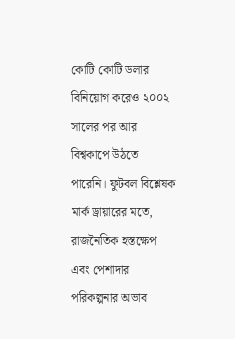কোটি কোটি ডলার বিনিয়োগ করেও ২০০২ সালের পর আর বিশ্বকাপে উঠতে পারেনি। ফুটবল বিশ্লেষক মার্ক ড্রায়ারের মতে, রাজনৈতিক হস্তক্ষেপ এবং পেশাদার পরিকল্পনার অভাব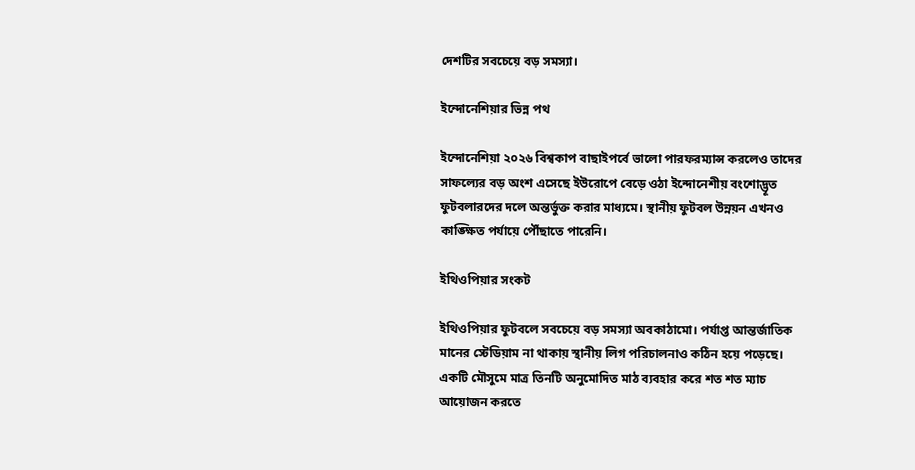দেশটির সবচেয়ে বড় সমস্যা।

ইন্দোনেশিয়ার ভিন্ন পথ

ইন্দোনেশিয়া ২০২৬ বিশ্বকাপ বাছাইপর্বে ভালো পারফরম্যান্স করলেও তাদের সাফল্যের বড় অংশ এসেছে ইউরোপে বেড়ে ওঠা ইন্দোনেশীয় বংশোদ্ভূত ফুটবলারদের দলে অন্তর্ভুক্ত করার মাধ্যমে। স্থানীয় ফুটবল উন্নয়ন এখনও কাঙ্ক্ষিত পর্যায়ে পৌঁছাতে পারেনি।

ইথিওপিয়ার সংকট

ইথিওপিয়ার ফুটবলে সবচেয়ে বড় সমস্যা অবকাঠামো। পর্যাপ্ত আন্তর্জাতিক মানের স্টেডিয়াম না থাকায় স্থানীয় লিগ পরিচালনাও কঠিন হয়ে পড়েছে। একটি মৌসুমে মাত্র তিনটি অনুমোদিত মাঠ ব্যবহার করে শত শত ম্যাচ আয়োজন করতে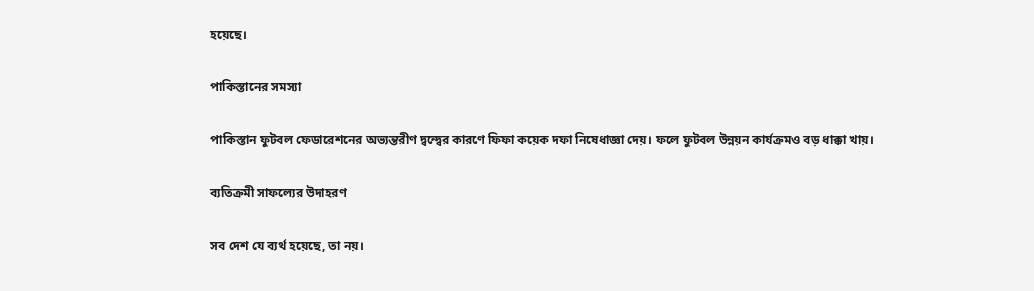হয়েছে।

পাকিস্তানের সমস্যা

পাকিস্তান ফুটবল ফেডারেশনের অভ্যন্তরীণ দ্বন্দ্বের কারণে ফিফা কয়েক দফা নিষেধাজ্ঞা দেয়। ফলে ফুটবল উন্নয়ন কার্যক্রমও বড় ধাক্কা খায়।

ব্যতিক্রমী সাফল্যের উদাহরণ

সব দেশ যে ব্যর্থ হয়েছে, তা নয়।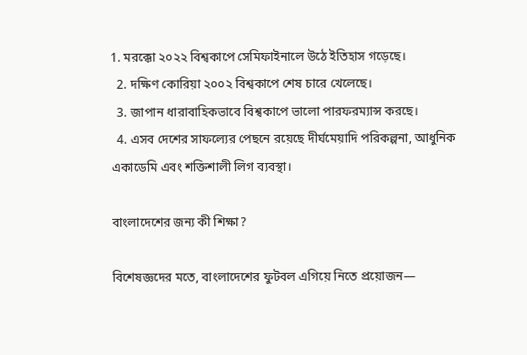1. মরক্কো ২০২২ বিশ্বকাপে সেমিফাইনালে উঠে ইতিহাস গড়েছে।
  2. দক্ষিণ কোরিয়া ২০০২ বিশ্বকাপে শেষ চারে খেলেছে।
  3. জাপান ধারাবাহিকভাবে বিশ্বকাপে ভালো পারফরম্যান্স করছে।
  4. এসব দেশের সাফল্যের পেছনে রয়েছে দীর্ঘমেয়াদি পরিকল্পনা, আধুনিক একাডেমি এবং শক্তিশালী লিগ ব্যবস্থা।

বাংলাদেশের জন্য কী শিক্ষা?

বিশেষজ্ঞদের মতে, বাংলাদেশের ফুটবল এগিয়ে নিতে প্রয়োজন—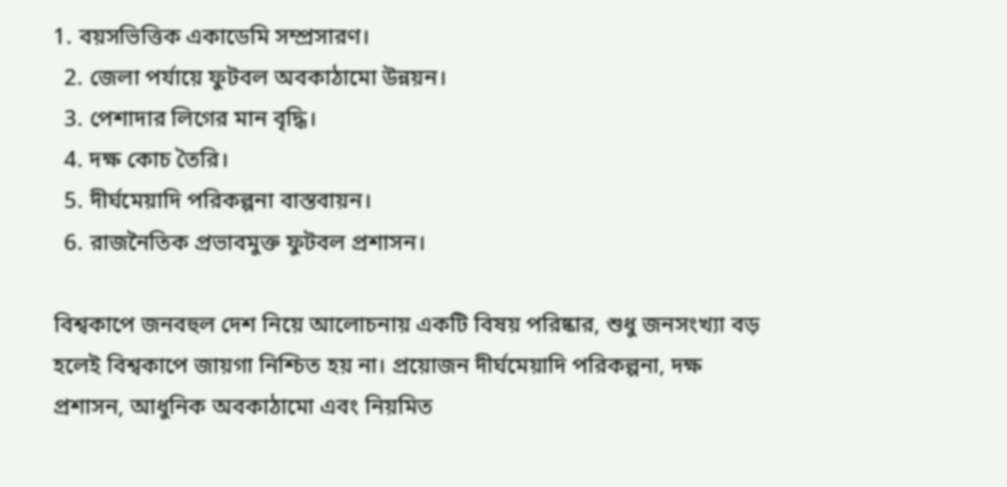1. বয়সভিত্তিক একাডেমি সম্প্রসারণ।
  2. জেলা পর্যায়ে ফুটবল অবকাঠামো উন্নয়ন।
  3. পেশাদার লিগের মান বৃদ্ধি।
  4. দক্ষ কোচ তৈরি।
  5. দীর্ঘমেয়াদি পরিকল্পনা বাস্তবায়ন।
  6. রাজনৈতিক প্রভাবমুক্ত ফুটবল প্রশাসন।

বিশ্বকাপে জনবহুল দেশ নিয়ে আলোচনায় একটি বিষয় পরিষ্কার, শুধু জনসংখ্যা বড় হলেই বিশ্বকাপে জায়গা নিশ্চিত হয় না। প্রয়োজন দীর্ঘমেয়াদি পরিকল্পনা, দক্ষ প্রশাসন, আধুনিক অবকাঠামো এবং নিয়মিত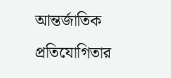আন্তর্জাতিক প্রতিযোগিতার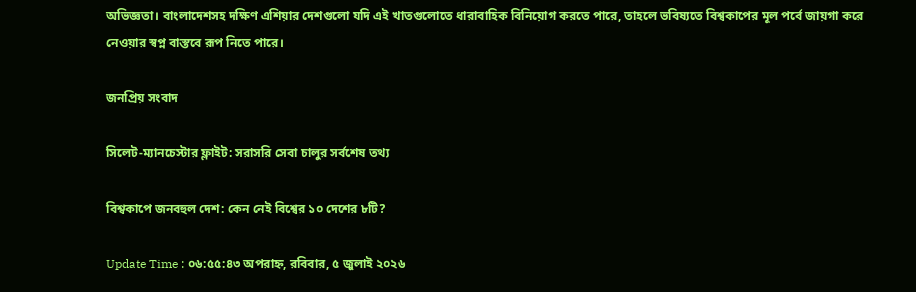অভিজ্ঞতা। বাংলাদেশসহ দক্ষিণ এশিয়ার দেশগুলো যদি এই খাতগুলোতে ধারাবাহিক বিনিয়োগ করতে পারে, তাহলে ভবিষ্যতে বিশ্বকাপের মূল পর্বে জায়গা করে নেওয়ার স্বপ্ন বাস্তবে রূপ নিতে পারে।

জনপ্রিয় সংবাদ

সিলেট-ম্যানচেস্টার ফ্লাইট: সরাসরি সেবা চালুর সর্বশেষ তথ্য

বিশ্বকাপে জনবহুল দেশ: কেন নেই বিশ্বের ১০ দেশের ৮টি?

Update Time : ০৬:৫৫:৪৩ অপরাহ্ন, রবিবার, ৫ জুলাই ২০২৬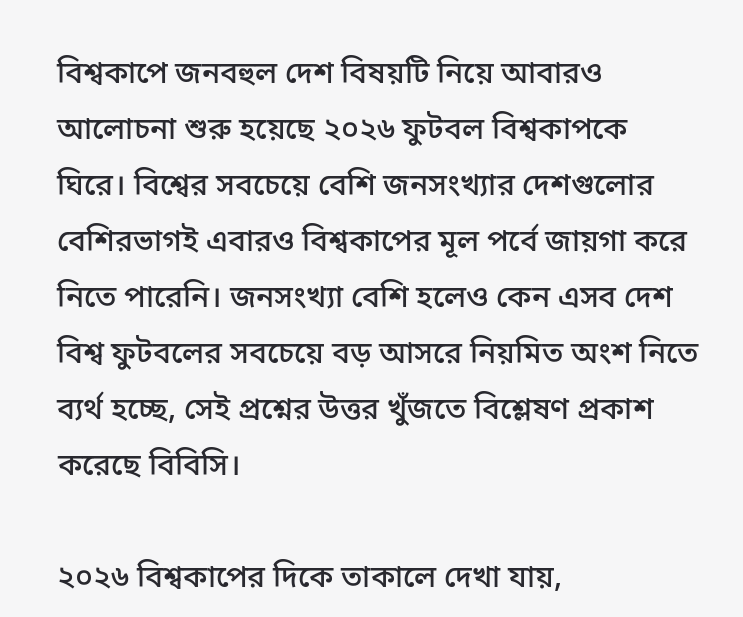বিশ্বকাপে জনবহুল দেশ বিষয়টি নিয়ে আবারও আলোচনা শুরু হয়েছে ২০২৬ ফুটবল বিশ্বকাপকে ঘিরে। বিশ্বের সবচেয়ে বেশি জনসংখ্যার দেশগুলোর বেশিরভাগই এবারও বিশ্বকাপের মূল পর্বে জায়গা করে নিতে পারেনি। জনসংখ্যা বেশি হলেও কেন এসব দেশ বিশ্ব ফুটবলের সবচেয়ে বড় আসরে নিয়মিত অংশ নিতে ব্যর্থ হচ্ছে, সেই প্রশ্নের উত্তর খুঁজতে বিশ্লেষণ প্রকাশ করেছে বিবিসি।

২০২৬ বিশ্বকাপের দিকে তাকালে দেখা যায়,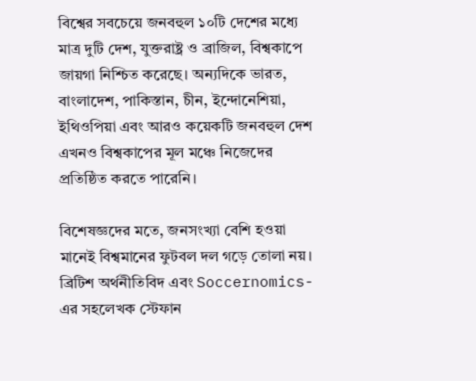বিশ্বের সবচেয়ে জনবহুল ১০টি দেশের মধ্যে মাত্র দুটি দেশ, যুক্তরাষ্ট্র ও ব্রাজিল, বিশ্বকাপে জায়গা নিশ্চিত করেছে। অন্যদিকে ভারত, বাংলাদেশ, পাকিস্তান, চীন, ইন্দোনেশিয়া, ইথিওপিয়া এবং আরও কয়েকটি জনবহুল দেশ এখনও বিশ্বকাপের মূল মঞ্চে নিজেদের প্রতিষ্ঠিত করতে পারেনি।

বিশেষজ্ঞদের মতে, জনসংখ্যা বেশি হওয়া মানেই বিশ্বমানের ফুটবল দল গড়ে তোলা নয়। ব্রিটিশ অর্থনীতিবিদ এবং Soccernomics-এর সহলেখক স্টেফান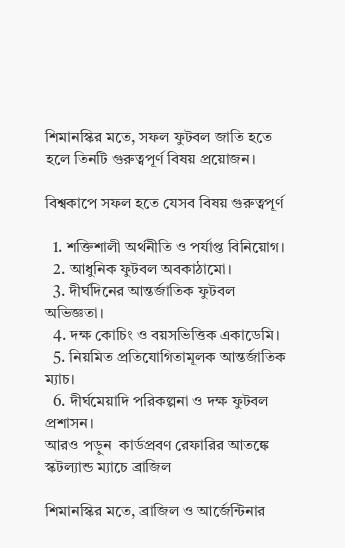শিমানস্কির মতে, সফল ফুটবল জাতি হতে হলে তিনটি গুরুত্বপূর্ণ বিষয় প্রয়োজন।

বিশ্বকাপে সফল হতে যেসব বিষয় গুরুত্বপূর্ণ

  1. শক্তিশালী অর্থনীতি ও পর্যাপ্ত বিনিয়োগ।
  2. আধুনিক ফুটবল অবকাঠামো।
  3. দীর্ঘদিনের আন্তর্জাতিক ফুটবল অভিজ্ঞতা।
  4. দক্ষ কোচিং ও বয়সভিত্তিক একাডেমি।
  5. নিয়মিত প্রতিযোগিতামূলক আন্তর্জাতিক ম্যাচ।
  6. দীর্ঘমেয়াদি পরিকল্পনা ও দক্ষ ফুটবল প্রশাসন।
আরও পড়ুন  কার্ডপ্রবণ রেফারির আতঙ্কে স্কটল্যান্ড ম্যাচে ব্রাজিল

শিমানস্কির মতে, ব্রাজিল ও আর্জেন্টিনার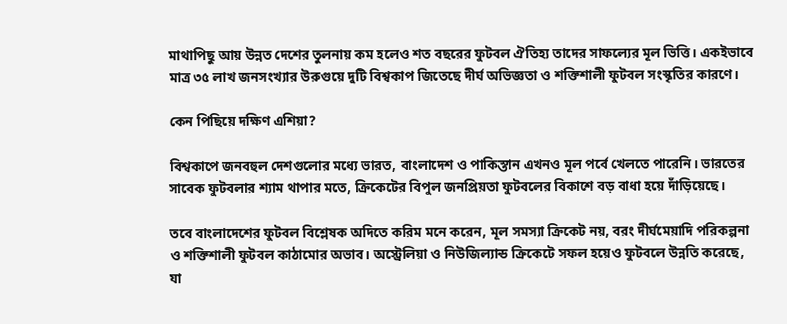মাথাপিছু আয় উন্নত দেশের তুলনায় কম হলেও শত বছরের ফুটবল ঐতিহ্য তাদের সাফল্যের মূল ভিত্তি। একইভাবে মাত্র ৩৫ লাখ জনসংখ্যার উরুগুয়ে দুটি বিশ্বকাপ জিতেছে দীর্ঘ অভিজ্ঞতা ও শক্তিশালী ফুটবল সংস্কৃতির কারণে।

কেন পিছিয়ে দক্ষিণ এশিয়া?

বিশ্বকাপে জনবহুল দেশগুলোর মধ্যে ভারত, বাংলাদেশ ও পাকিস্তান এখনও মূল পর্বে খেলতে পারেনি। ভারতের সাবেক ফুটবলার শ্যাম থাপার মতে, ক্রিকেটের বিপুল জনপ্রিয়তা ফুটবলের বিকাশে বড় বাধা হয়ে দাঁড়িয়েছে।

তবে বাংলাদেশের ফুটবল বিশ্লেষক অদিতে করিম মনে করেন, মূল সমস্যা ক্রিকেট নয়, বরং দীর্ঘমেয়াদি পরিকল্পনা ও শক্তিশালী ফুটবল কাঠামোর অভাব। অস্ট্রেলিয়া ও নিউজিল্যান্ড ক্রিকেটে সফল হয়েও ফুটবলে উন্নতি করেছে, যা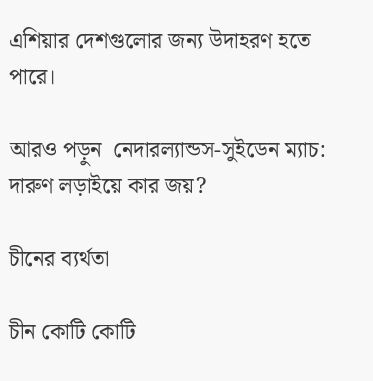এশিয়ার দেশগুলোর জন্য উদাহরণ হতে পারে।

আরও পড়ুন  নেদারল্যান্ডস-সুইডেন ম্যাচ: দারুণ লড়াইয়ে কার জয়?

চীনের ব্যর্থতা

চীন কোটি কোটি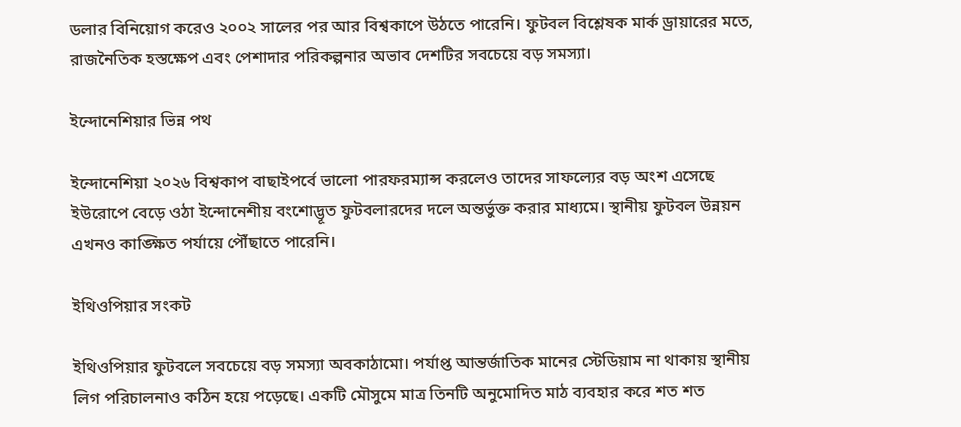ডলার বিনিয়োগ করেও ২০০২ সালের পর আর বিশ্বকাপে উঠতে পারেনি। ফুটবল বিশ্লেষক মার্ক ড্রায়ারের মতে, রাজনৈতিক হস্তক্ষেপ এবং পেশাদার পরিকল্পনার অভাব দেশটির সবচেয়ে বড় সমস্যা।

ইন্দোনেশিয়ার ভিন্ন পথ

ইন্দোনেশিয়া ২০২৬ বিশ্বকাপ বাছাইপর্বে ভালো পারফরম্যান্স করলেও তাদের সাফল্যের বড় অংশ এসেছে ইউরোপে বেড়ে ওঠা ইন্দোনেশীয় বংশোদ্ভূত ফুটবলারদের দলে অন্তর্ভুক্ত করার মাধ্যমে। স্থানীয় ফুটবল উন্নয়ন এখনও কাঙ্ক্ষিত পর্যায়ে পৌঁছাতে পারেনি।

ইথিওপিয়ার সংকট

ইথিওপিয়ার ফুটবলে সবচেয়ে বড় সমস্যা অবকাঠামো। পর্যাপ্ত আন্তর্জাতিক মানের স্টেডিয়াম না থাকায় স্থানীয় লিগ পরিচালনাও কঠিন হয়ে পড়েছে। একটি মৌসুমে মাত্র তিনটি অনুমোদিত মাঠ ব্যবহার করে শত শত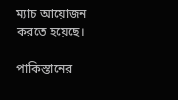ম্যাচ আয়োজন করতে হয়েছে।

পাকিস্তানের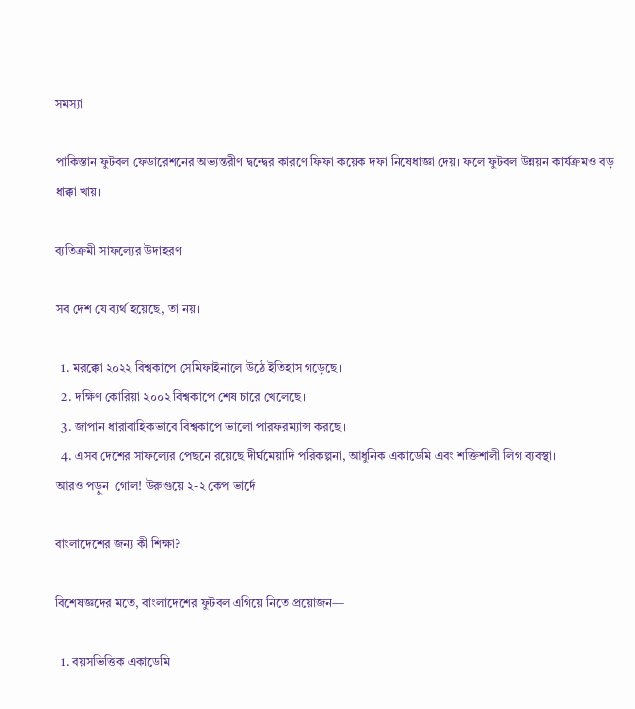সমস্যা

পাকিস্তান ফুটবল ফেডারেশনের অভ্যন্তরীণ দ্বন্দ্বের কারণে ফিফা কয়েক দফা নিষেধাজ্ঞা দেয়। ফলে ফুটবল উন্নয়ন কার্যক্রমও বড় ধাক্কা খায়।

ব্যতিক্রমী সাফল্যের উদাহরণ

সব দেশ যে ব্যর্থ হয়েছে, তা নয়।

  1. মরক্কো ২০২২ বিশ্বকাপে সেমিফাইনালে উঠে ইতিহাস গড়েছে।
  2. দক্ষিণ কোরিয়া ২০০২ বিশ্বকাপে শেষ চারে খেলেছে।
  3. জাপান ধারাবাহিকভাবে বিশ্বকাপে ভালো পারফরম্যান্স করছে।
  4. এসব দেশের সাফল্যের পেছনে রয়েছে দীর্ঘমেয়াদি পরিকল্পনা, আধুনিক একাডেমি এবং শক্তিশালী লিগ ব্যবস্থা।
আরও পড়ুন  গোল! উরুগুয়ে ২-২ কেপ ভার্দে

বাংলাদেশের জন্য কী শিক্ষা?

বিশেষজ্ঞদের মতে, বাংলাদেশের ফুটবল এগিয়ে নিতে প্রয়োজন—

  1. বয়সভিত্তিক একাডেমি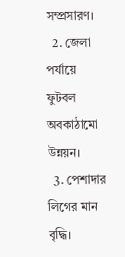সম্প্রসারণ।
  2. জেলা পর্যায়ে ফুটবল অবকাঠামো উন্নয়ন।
  3. পেশাদার লিগের মান বৃদ্ধি।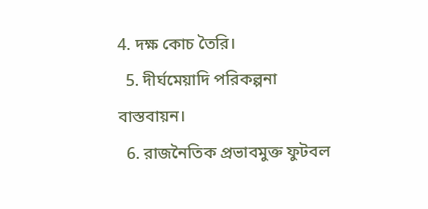4. দক্ষ কোচ তৈরি।
  5. দীর্ঘমেয়াদি পরিকল্পনা বাস্তবায়ন।
  6. রাজনৈতিক প্রভাবমুক্ত ফুটবল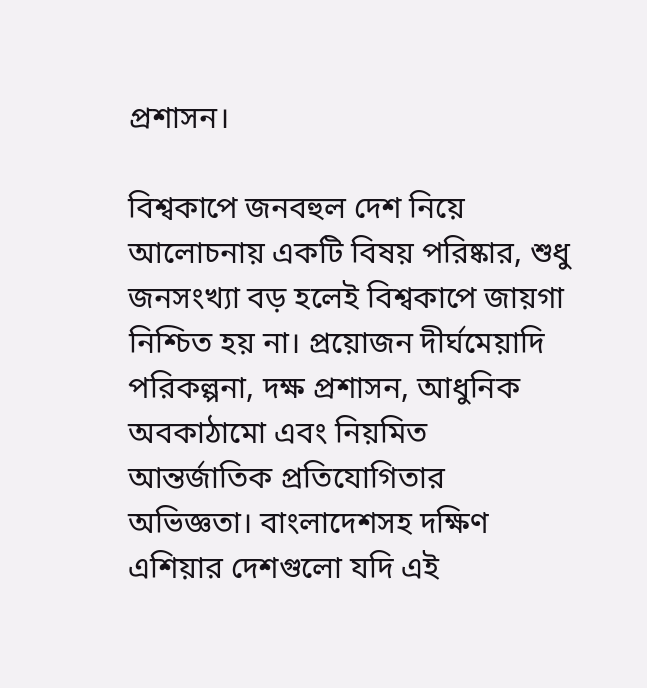প্রশাসন।

বিশ্বকাপে জনবহুল দেশ নিয়ে আলোচনায় একটি বিষয় পরিষ্কার, শুধু জনসংখ্যা বড় হলেই বিশ্বকাপে জায়গা নিশ্চিত হয় না। প্রয়োজন দীর্ঘমেয়াদি পরিকল্পনা, দক্ষ প্রশাসন, আধুনিক অবকাঠামো এবং নিয়মিত আন্তর্জাতিক প্রতিযোগিতার অভিজ্ঞতা। বাংলাদেশসহ দক্ষিণ এশিয়ার দেশগুলো যদি এই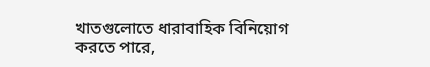খাতগুলোতে ধারাবাহিক বিনিয়োগ করতে পারে,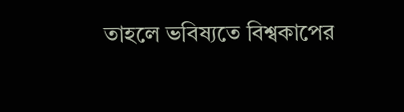তাহলে ভবিষ্যতে বিশ্বকাপের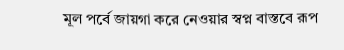মূল পর্বে জায়গা করে নেওয়ার স্বপ্ন বাস্তবে রূপ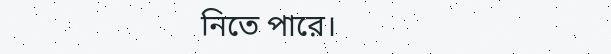নিতে পারে।